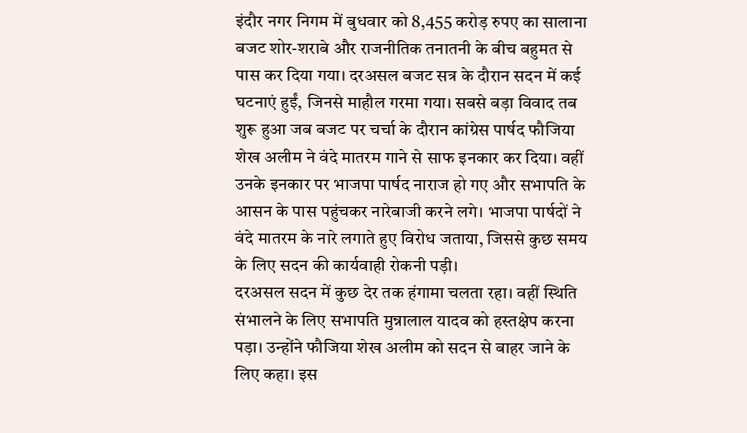इंदौर नगर निगम में बुधवार को 8,455 करोड़ रुपए का सालाना बजट शोर-शराबे और राजनीतिक तनातनी के बीच बहुमत से पास कर दिया गया। दरअसल बजट सत्र के दौरान सदन में कई घटनाएं हुईं, जिनसे माहौल गरमा गया। सबसे बड़ा विवाद तब शुरू हुआ जब बजट पर चर्चा के दौरान कांग्रेस पार्षद फौजिया शेख अलीम ने वंदे मातरम गाने से साफ इनकार कर दिया। वहीं उनके इनकार पर भाजपा पार्षद नाराज हो गए और सभापति के आसन के पास पहुंचकर नारेबाजी करने लगे। भाजपा पार्षदों ने वंदे मातरम के नारे लगाते हुए विरोध जताया, जिससे कुछ समय के लिए सदन की कार्यवाही रोकनी पड़ी।
दरअसल सदन में कुछ देर तक हंगामा चलता रहा। वहीं स्थिति संभालने के लिए सभापति मुन्नालाल यादव को हस्तक्षेप करना पड़ा। उन्होंने फौजिया शेख अलीम को सदन से बाहर जाने के लिए कहा। इस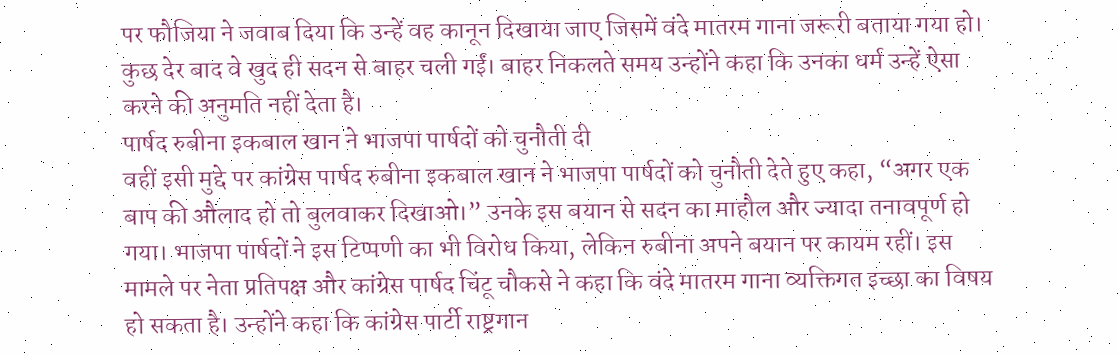पर फौजिया ने जवाब दिया कि उन्हें वह कानून दिखाया जाए जिसमें वंदे मातरम गाना जरूरी बताया गया हो। कुछ देर बाद वे खुद ही सदन से बाहर चली गईं। बाहर निकलते समय उन्होंने कहा कि उनका धर्म उन्हें ऐसा करने की अनुमति नहीं देता है।
पार्षद रुबीना इकबाल खान ने भाजपा पार्षदों को चुनौती दी
वहीं इसी मुद्दे पर कांग्रेस पार्षद रुबीना इकबाल खान ने भाजपा पार्षदों को चुनौती देते हुए कहा, “अगर एक बाप की औलाद हो तो बुलवाकर दिखाओ।” उनके इस बयान से सदन का माहौल और ज्यादा तनावपूर्ण हो गया। भाजपा पार्षदों ने इस टिप्पणी का भी विरोध किया, लेकिन रुबीना अपने बयान पर कायम रहीं। इस मामले पर नेता प्रतिपक्ष और कांग्रेस पार्षद चिंटू चौकसे ने कहा कि वंदे मातरम गाना व्यक्तिगत इच्छा का विषय हो सकता है। उन्होंने कहा कि कांग्रेस पार्टी राष्ट्रगान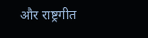और राष्ट्रगीत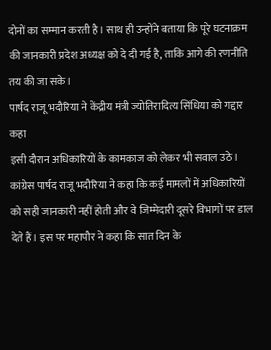दोनों का सम्मान करती है। साथ ही उन्होंने बताया कि पूरे घटनाक्रम की जानकारी प्रदेश अध्यक्ष को दे दी गई है, ताकि आगे की रणनीति तय की जा सके।
पार्षद राजू भदौरिया ने केंद्रीय मंत्री ज्योतिरादित्य सिंधिया को गद्दार कहा
इसी दौरान अधिकारियों के कामकाज को लेकर भी सवाल उठे। कांग्रेस पार्षद राजू भदौरिया ने कहा कि कई मामलों में अधिकारियों को सही जानकारी नहीं होती और वे जिम्मेदारी दूसरे विभागों पर डाल देते हैं। इस पर महापौर ने कहा कि सात दिन के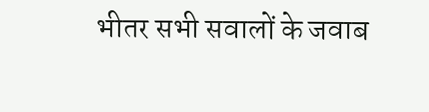भीतर सभी सवालों के जवाब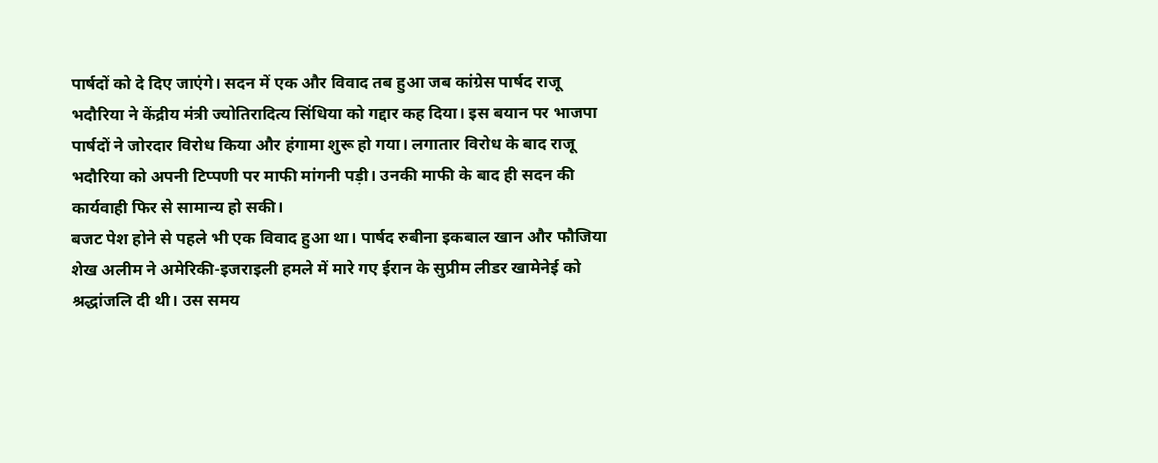पार्षदों को दे दिए जाएंगे। सदन में एक और विवाद तब हुआ जब कांग्रेस पार्षद राजू भदौरिया ने केंद्रीय मंत्री ज्योतिरादित्य सिंधिया को गद्दार कह दिया। इस बयान पर भाजपा पार्षदों ने जोरदार विरोध किया और हंगामा शुरू हो गया। लगातार विरोध के बाद राजू भदौरिया को अपनी टिप्पणी पर माफी मांगनी पड़ी। उनकी माफी के बाद ही सदन की कार्यवाही फिर से सामान्य हो सकी।
बजट पेश होने से पहले भी एक विवाद हुआ था। पार्षद रुबीना इकबाल खान और फौजिया शेख अलीम ने अमेरिकी-इजराइली हमले में मारे गए ईरान के सुप्रीम लीडर खामेनेई को श्रद्धांजलि दी थी। उस समय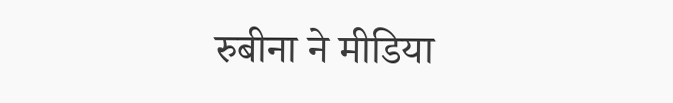रुबीना ने मीडिया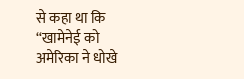से कहा था कि “खामेनेई को अमेरिका ने धोखे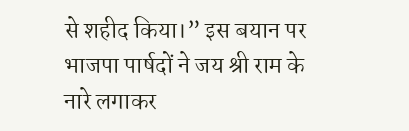से शहीद किया।” इस बयान पर भाजपा पार्षदों ने जय श्री राम के नारे लगाकर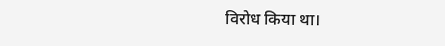विरोध किया था।